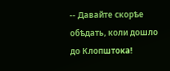-- Давайте скорѣе обѣдать, коли дошло до Клопштока!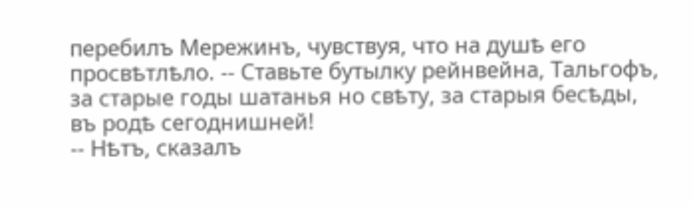перебилъ Мережинъ, чувствуя, что на душѣ его просвѣтлѣло. -- Ставьте бутылку рейнвейна, Тальгофъ, за старые годы шатанья но свѣту, за старыя бесѣды, въ родѣ сегоднишней!
-- Нѣтъ, сказалъ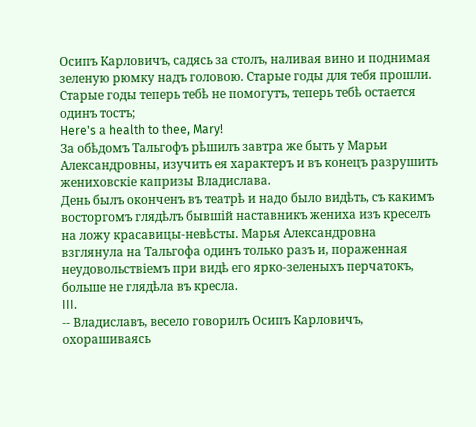Осипъ Карловичъ, садясь за столъ, наливая вино и поднимая зеленую рюмку надъ головою. Старые годы для тебя прошли. Старые годы теперь тебѣ не помогутъ, теперь тебѣ остается одинъ тостъ;
Here's а health to thee, Mary!
За обѣдомъ Тальгофъ рѣшилъ завтра же быть у Марьи Александровны, изучить ея характеръ и въ конецъ разрушить жениховскіе капризы Владислава.
День былъ оконченъ въ театрѣ и надо было видѣть, съ какимъ восторгомъ глядѣлъ бывшій наставникъ жениха изъ креселъ на ложу красавицы-невѣсты. Марья Александровна взглянула на Тальгофа одинъ только разъ и, пораженная неудовольствіемъ при видѣ его ярко-зеленыхъ перчатокъ, больше не глядѣла въ кресла.
III.
-- Владиславъ, весело говорилъ Осипъ Карловичъ, охорашиваясь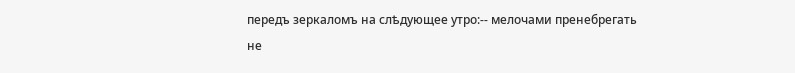передъ зеркаломъ на слѣдующее утро:-- мелочами пренебрегать не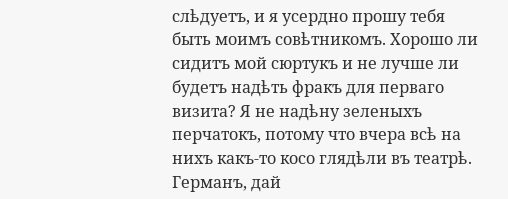слѣдуетъ, и я усердно прошу тебя быть моимъ совѣтникомъ. Хорошо ли сидитъ мой сюртукъ и не лучше ли будетъ надѣть фракъ для перваго визита? Я не надѣну зеленыхъ перчатокъ, потому что вчера всѣ на нихъ какъ-то косо глядѣли въ театрѣ. Германъ, дай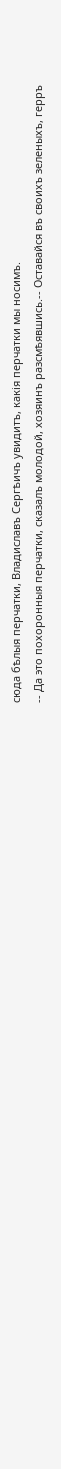сюда бѣлыя перчатки, Владиславъ Сергѣичъ увидитъ, какія перчатки мы носимъ.
-- Да это похоронныя перчатки, сказалъ молодой, хозяинъ разсмѣявшись.-- Оставайся въ своихъ зеленыхъ, герръ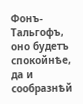Фонъ-Тальгофъ, оно будетъ спокойнѣе, да и сообразнѣй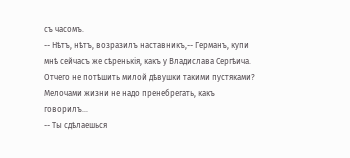съ часомъ.
-- Нѣтъ, нѣтъ, возразилъ наставникъ,-- Германъ, купи мнѣ сейчасъ же сѣренькія, какъ у Владислава Сергѣича. Отчего не потѣшить милой дѣвушки такими пустяками? Мелочами жизни не надо пренебрегать, какъ говорилъ...
-- Ты сдѣлаешься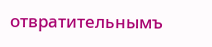отвратительнымъ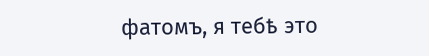фатомъ, я тебѣ это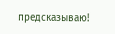предсказываю!